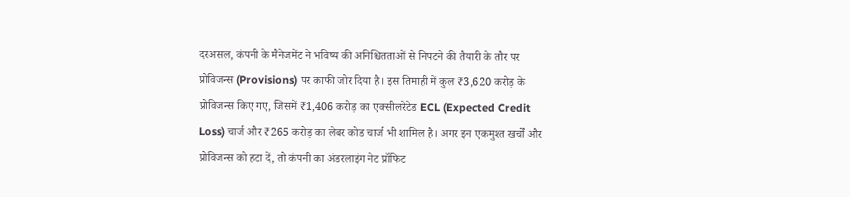दरअसल, कंपनी के मैनेजमेंट ने भविष्य की अनिश्चितताओं से निपटने की तैयारी के तौर पर प्रोविजन्स (Provisions) पर काफी जोर दिया है। इस तिमाही में कुल ₹3,620 करोड़ के प्रोविजन्स किए गए, जिसमें ₹1,406 करोड़ का एक्सीलरेटेड ECL (Expected Credit Loss) चार्ज और ₹265 करोड़ का लेबर कोड चार्ज भी शामिल है। अगर इन एकमुश्त खर्चों और प्रोविजन्स को हटा दें, तो कंपनी का अंडरलाइंग नेट प्रॉफिट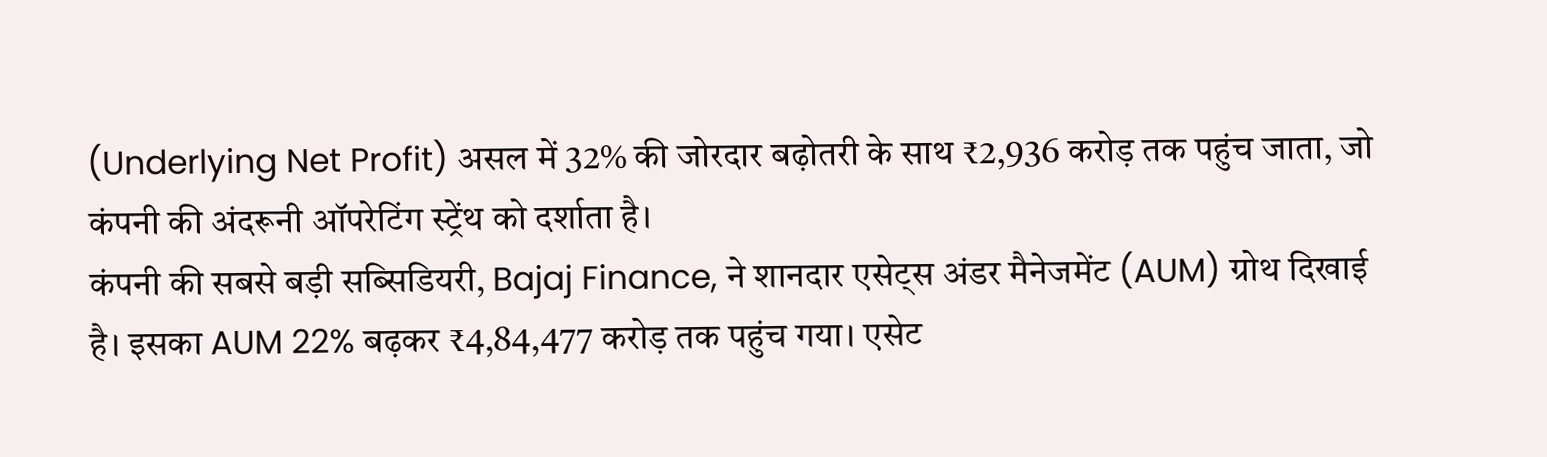(Underlying Net Profit) असल में 32% की जोरदार बढ़ोतरी के साथ ₹2,936 करोड़ तक पहुंच जाता, जो कंपनी की अंदरूनी ऑपरेटिंग स्ट्रेंथ को दर्शाता है।
कंपनी की सबसे बड़ी सब्सिडियरी, Bajaj Finance, ने शानदार एसेट्स अंडर मैनेजमेंट (AUM) ग्रोथ दिखाई है। इसका AUM 22% बढ़कर ₹4,84,477 करोड़ तक पहुंच गया। एसेट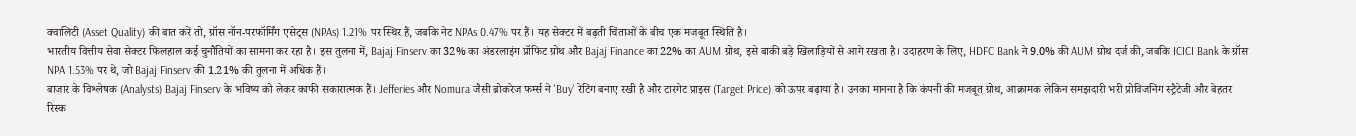क्वालिटी (Asset Quality) की बात करें तो, ग्रॉस नॉन-परफॉर्मिंग एसेट्स (NPAs) 1.21% पर स्थिर हैं, जबकि नेट NPAs 0.47% पर हैं। यह सेक्टर में बढ़ती चिंताओं के बीच एक मजबूत स्थिति है।
भारतीय वित्तीय सेवा सेक्टर फिलहाल कई चुनौतियों का सामना कर रहा है। इस तुलना में, Bajaj Finserv का 32% का अंडरलाइंग प्रॉफिट ग्रोथ और Bajaj Finance का 22% का AUM ग्रोथ, इसे बाकी बड़े खिलाड़ियों से आगे रखता है। उदाहरण के लिए, HDFC Bank ने 9.0% की AUM ग्रोथ दर्ज की, जबकि ICICI Bank के ग्रॉस NPA 1.53% पर थे, जो Bajaj Finserv की 1.21% की तुलना में अधिक हैं।
बाजार के विश्लेषक (Analysts) Bajaj Finserv के भविष्य को लेकर काफी सकारात्मक हैं। Jefferies और Nomura जैसी ब्रोकरेज फर्म्स ने 'Buy' रेटिंग बनाए रखी है और टारगेट प्राइस (Target Price) को ऊपर बढ़ाया है। उनका मानना है कि कंपनी की मजबूत ग्रोथ, आक्रामक लेकिन समझदारी भरी प्रोविजनिंग स्ट्रैटेजी और बेहतर रिस्क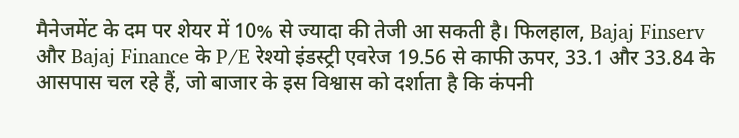मैनेजमेंट के दम पर शेयर में 10% से ज्यादा की तेजी आ सकती है। फिलहाल, Bajaj Finserv और Bajaj Finance के P/E रेश्यो इंडस्ट्री एवरेज 19.56 से काफी ऊपर, 33.1 और 33.84 के आसपास चल रहे हैं, जो बाजार के इस विश्वास को दर्शाता है कि कंपनी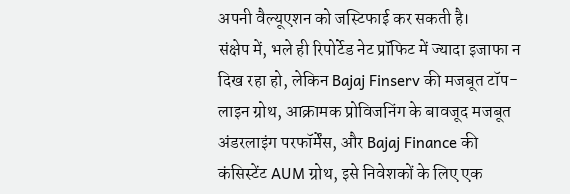अपनी वैल्यूएशन को जस्टिफाई कर सकती है।
संक्षेप में, भले ही रिपोर्टेड नेट प्रॉफिट में ज्यादा इजाफा न दिख रहा हो, लेकिन Bajaj Finserv की मजबूत टॉप-लाइन ग्रोथ, आक्रामक प्रोविजनिंग के बावजूद मजबूत अंडरलाइंग परफॉर्मेंस, और Bajaj Finance की कंसिस्टेंट AUM ग्रोथ, इसे निवेशकों के लिए एक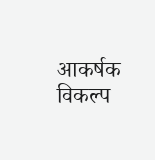आकर्षक विकल्प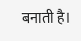बनाती है।